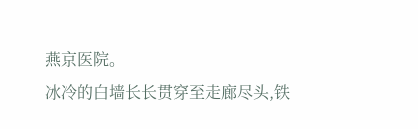燕京医院。
冰冷的白墙长长贯穿至走廊尽头,铁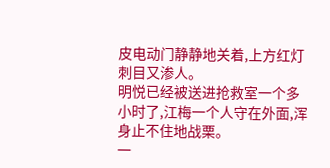皮电动门静静地关着,上方红灯刺目又渗人。
明悦已经被送进抢救室一个多小时了,江梅一个人守在外面,浑身止不住地战栗。
一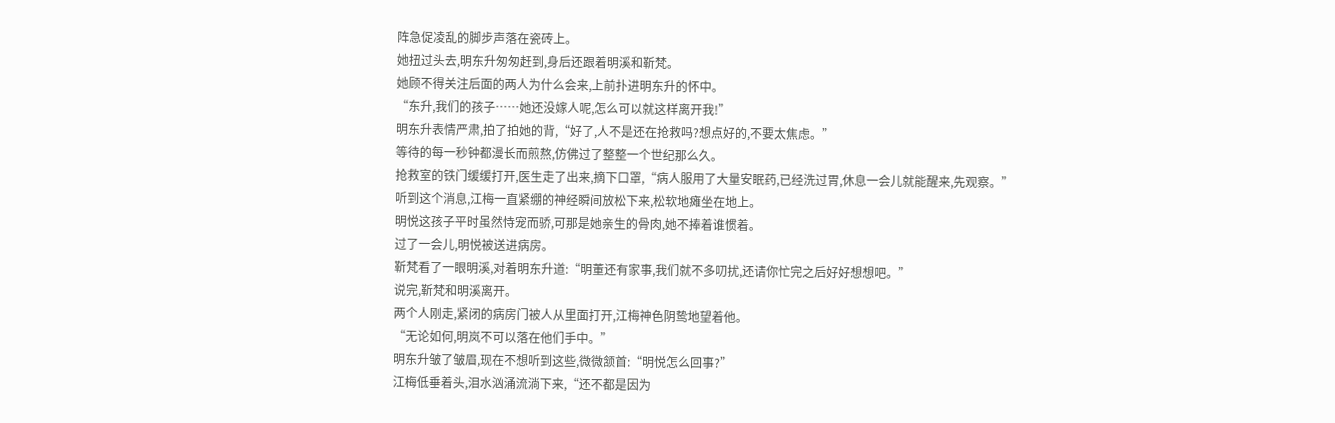阵急促凌乱的脚步声落在瓷砖上。
她扭过头去,明东升匆匆赶到,身后还跟着明溪和靳梵。
她顾不得关注后面的两人为什么会来,上前扑进明东升的怀中。
“东升,我们的孩子……她还没嫁人呢,怎么可以就这样离开我!”
明东升表情严肃,拍了拍她的背,“好了,人不是还在抢救吗?想点好的,不要太焦虑。”
等待的每一秒钟都漫长而煎熬,仿佛过了整整一个世纪那么久。
抢救室的铁门缓缓打开,医生走了出来,摘下口罩,“病人服用了大量安眠药,已经洗过胃,休息一会儿就能醒来,先观察。”
听到这个消息,江梅一直紧绷的神经瞬间放松下来,松软地瘫坐在地上。
明悦这孩子平时虽然恃宠而骄,可那是她亲生的骨肉,她不捧着谁惯着。
过了一会儿,明悦被送进病房。
靳梵看了一眼明溪,对着明东升道:“明董还有家事,我们就不多叨扰,还请你忙完之后好好想想吧。”
说完,靳梵和明溪离开。
两个人刚走,紧闭的病房门被人从里面打开,江梅神色阴鸷地望着他。
“无论如何,明岚不可以落在他们手中。”
明东升皱了皱眉,现在不想听到这些,微微颔首:“明悦怎么回事?”
江梅低垂着头,泪水汹涌流淌下来,“还不都是因为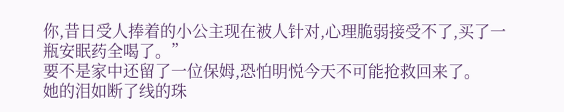你,昔日受人捧着的小公主现在被人针对,心理脆弱接受不了,买了一瓶安眠药全喝了。”
要不是家中还留了一位保姆,恐怕明悦今天不可能抢救回来了。
她的泪如断了线的珠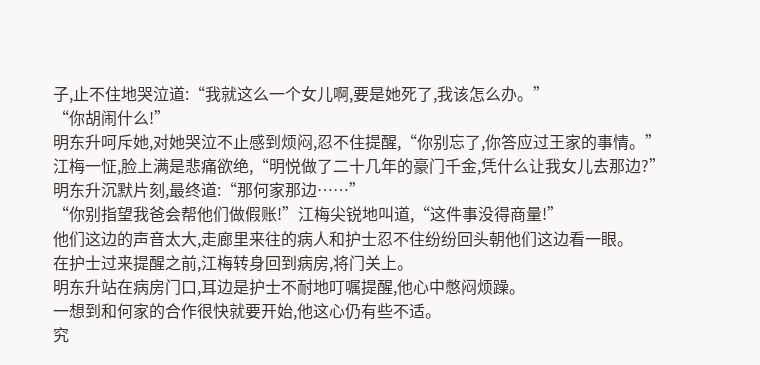子,止不住地哭泣道:“我就这么一个女儿啊,要是她死了,我该怎么办。”
“你胡闹什么!”
明东升呵斥她,对她哭泣不止感到烦闷,忍不住提醒,“你别忘了,你答应过王家的事情。”
江梅一怔,脸上满是悲痛欲绝,“明悦做了二十几年的豪门千金,凭什么让我女儿去那边?”
明东升沉默片刻,最终道:“那何家那边……”
“你别指望我爸会帮他们做假账!”江梅尖锐地叫道,“这件事没得商量!”
他们这边的声音太大,走廊里来往的病人和护士忍不住纷纷回头朝他们这边看一眼。
在护士过来提醒之前,江梅转身回到病房,将门关上。
明东升站在病房门口,耳边是护士不耐地叮嘱提醒,他心中憋闷烦躁。
一想到和何家的合作很快就要开始,他这心仍有些不适。
究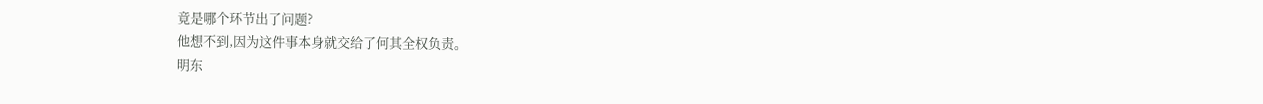竟是哪个环节出了问题?
他想不到,因为这件事本身就交给了何其全权负责。
明东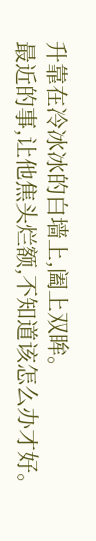升靠在冷冰冰的白墙上,阖上双眸。
最近的事,让他焦头烂额,不知道该怎么办才好。